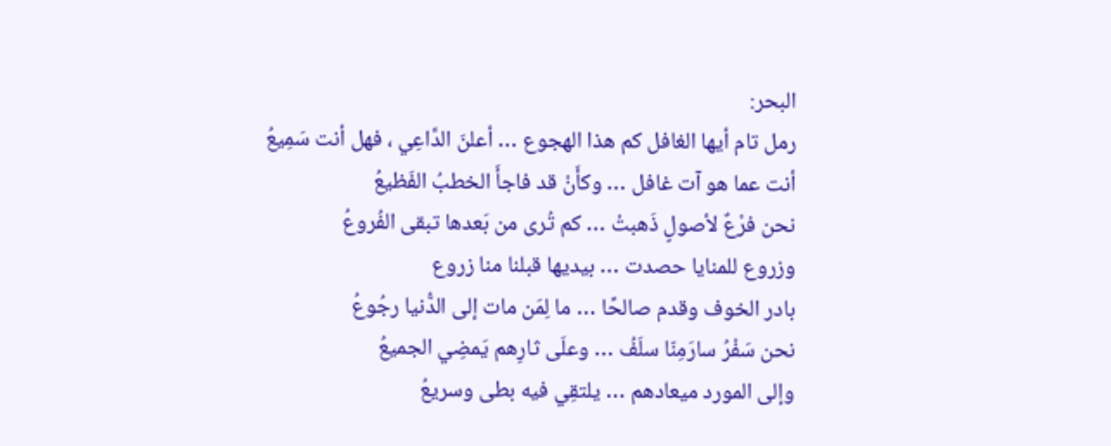البحر:
رمل تام أيها الغافل كم هذا الهجوع … أعلنَ الدَّاعِي ، فهل أنت سَمِيعُ
أنت عما هو آت غافل … وكأَنْ قد فاجأَ الخطبُ الفَظيعُ
نحن فرْعٌ لأصولٍ ذَهبتْ … كم تُرى من بَعدها تبقى الفُروعُ
وزروع للمنايا حصدت … بيديها قبلنا منا زروع
بادر الخوف وقدم صالحًا … ما لِمَن مات إلى الدُّنيا رجُوعُ
نحن سَفْرُ سارَمِنّا سلَفُ … وعلَى ثارِهم يَمضِي الجميعُ
وإلى المورد ميعادهم … يلتقِي فيه بطى وسريعُ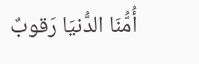أُمُّنَا الدُّنيَا رَقوبٌ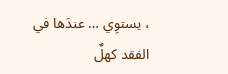، يستوِي … عندَها في الفقد كهلٌ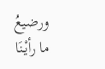ورضيعُ
ما رأيْنَا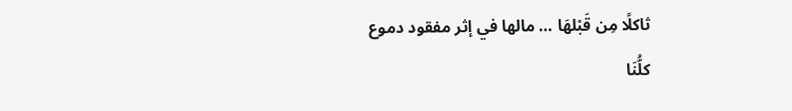ثاكلًا مِن قَبْلهَا … مالها في إثر مفقود دموع
كلُّنَا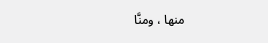منها ، ومنَّا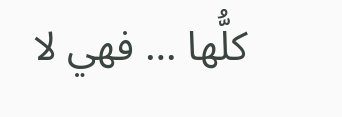كلُّها … فهي لا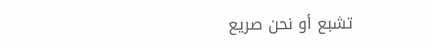تشبع أو نحن صريع